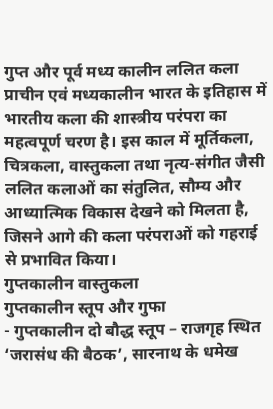गुप्त और पूर्व मध्य कालीन ललित कला प्राचीन एवं मध्यकालीन भारत के इतिहास में भारतीय कला की शास्त्रीय परंपरा का महत्वपूर्ण चरण है। इस काल में मूर्तिकला, चित्रकला, वास्तुकला तथा नृत्य-संगीत जैसी ललित कलाओं का संतुलित, सौम्य और आध्यात्मिक विकास देखने को मिलता है, जिसने आगे की कला परंपराओं को गहराई से प्रभावित किया।
गुप्तकालीन वास्तुकला
गुप्तकालीन स्तूप और गुफा
- गुप्तकालीन दो बौद्ध स्तूप – राजगृह स्थित ‘जरासंध की बैठक’, सारनाथ के धमेख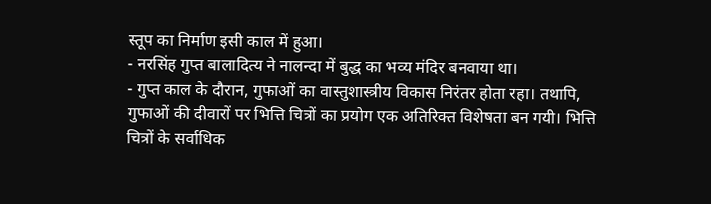स्तूप का निर्माण इसी काल में हुआ।
- नरसिंह गुप्त बालादित्य ने नालन्दा में बुद्ध का भव्य मंदिर बनवाया था।
- गुप्त काल के दौरान, गुफाओं का वास्तुशास्त्रीय विकास निरंतर होता रहा। तथापि, गुफाओं की दीवारों पर भित्ति चित्रों का प्रयोग एक अतिरिक्त विशेषता बन गयी। भित्ति चित्रों के सर्वाधिक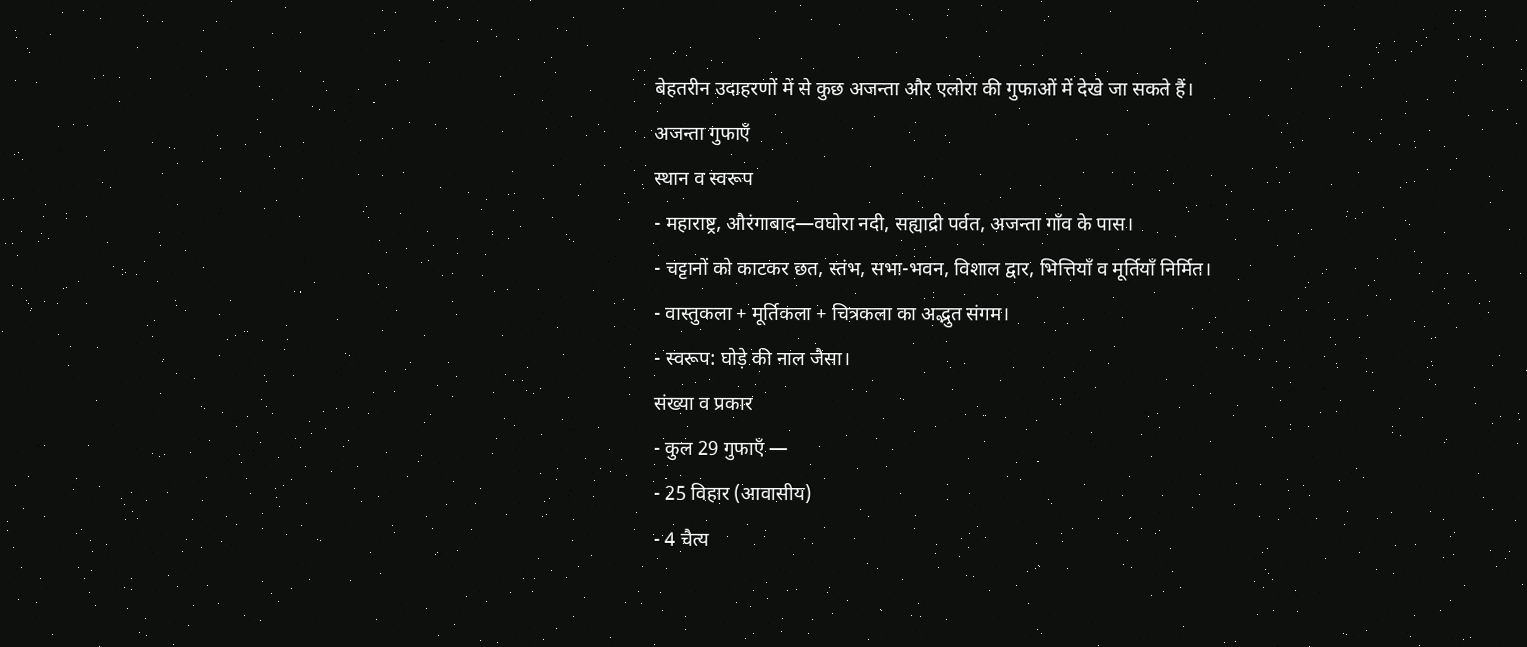बेहतरीन उदाहरणों में से कुछ अजन्ता और एलोरा की गुफाओं में देखे जा सकते हैं।
अजन्ता गुफाएँ
स्थान व स्वरूप
- महाराष्ट्र, औरंगाबाद—वघोरा नदी, सह्याद्री पर्वत, अजन्ता गाँव के पास।
- चट्टानों को काटकर छत, स्तंभ, सभा-भवन, विशाल द्वार, भित्तियाँ व मूर्तियाँ निर्मित।
- वास्तुकला + मूर्तिकला + चित्रकला का अद्भुत संगम।
- स्वरूप: घोड़े की नाल जैसा।
संख्या व प्रकार
- कुल 29 गुफाएँ —
- 25 विहार (आवासीय)
- 4 चैत्य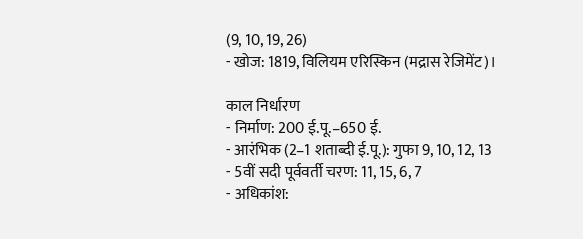(9, 10, 19, 26)
- खोज: 1819, विलियम एरिस्किन (मद्रास रेजिमेंट)।

काल निर्धारण
- निर्माण: 200 ई.पू.–650 ई.
- आरंभिक (2–1 शताब्दी ई.पू.): गुफा 9, 10, 12, 13
- 5वीं सदी पूर्ववर्ती चरण: 11, 15, 6, 7
- अधिकांश: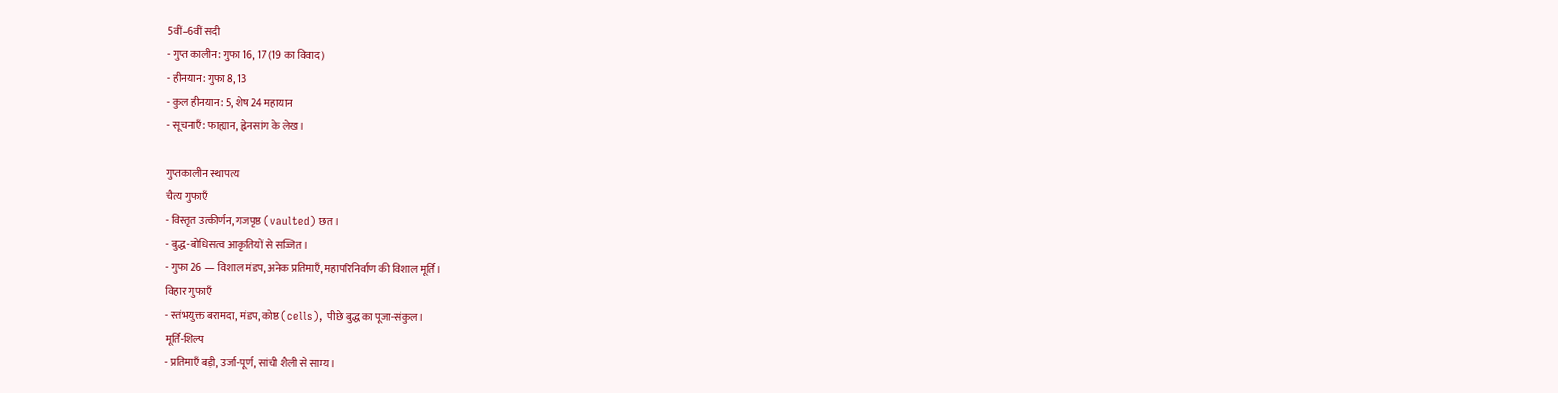5वीं–6वीं सदी
- गुप्त कालीन: गुफा 16, 17 (19 का विवाद)
- हीनयान: गुफा 8, 13
- कुल हीनयान: 5, शेष 24 महायान
- सूचनाएँ: फाह्यान, ह्वेनसांग के लेख।

गुप्तकालीन स्थापत्य
चैत्य गुफाएँ
- विस्तृत उत्कीर्णन, गजपृष्ठ (vaulted) छत।
- बुद्ध-बोधिसत्व आकृतियों से सज्जित।
- गुफा 26 — विशाल मंडप, अनेक प्रतिमाएँ, महापरिनिर्वाण की विशाल मूर्ति।
विहार गुफाएँ
- स्तंभयुक्त बरामदा, मंडप, कोष्ठ (cells), पीछे बुद्ध का पूजा-संकुल।
मूर्ति-शिल्प
- प्रतिमाएँ बड़ी, उर्जा-पूर्ण, सांची शैली से साम्य।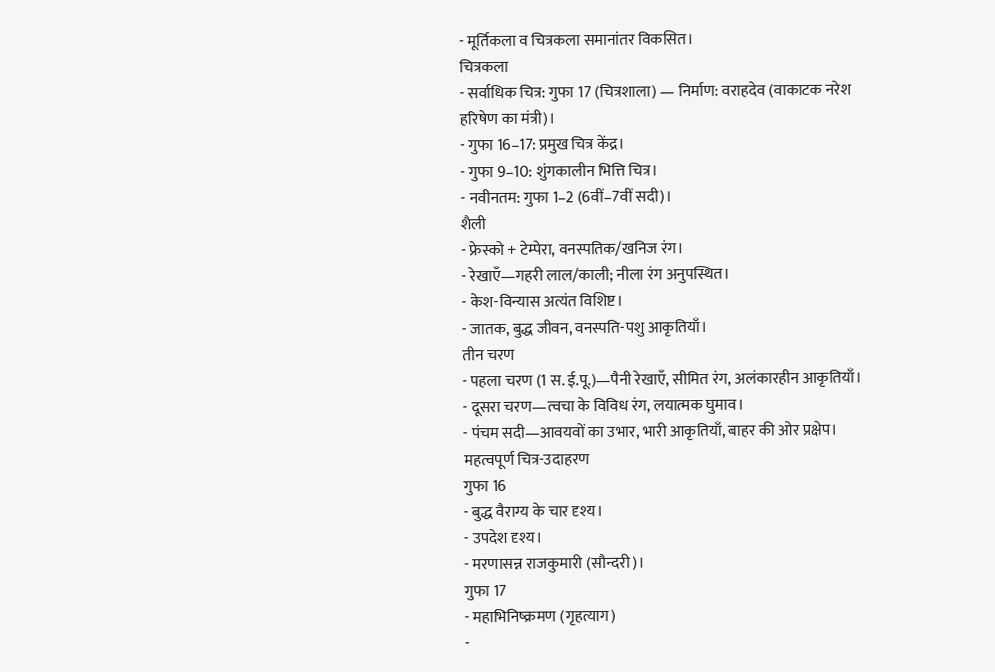- मूर्तिकला व चित्रकला समानांतर विकसित।
चित्रकला
- सर्वाधिक चित्र: गुफा 17 (चित्रशाला) — निर्माण: वराहदेव (वाकाटक नरेश हरिषेण का मंत्री)।
- गुफा 16–17: प्रमुख चित्र केंद्र।
- गुफा 9–10: शुंगकालीन भित्ति चित्र।
- नवीनतम: गुफा 1–2 (6वीं–7वीं सदी)।
शैली
- फ्रेस्को + टेम्पेरा, वनस्पतिक/खनिज रंग।
- रेखाएँ—गहरी लाल/काली; नीला रंग अनुपस्थित।
- केश-विन्यास अत्यंत विशिष्ट।
- जातक, बुद्ध जीवन, वनस्पति-पशु आकृतियाँ।
तीन चरण
- पहला चरण (1 स. ई.पू.)—पैनी रेखाएँ, सीमित रंग, अलंकारहीन आकृतियाँ।
- दूसरा चरण—त्वचा के विविध रंग, लयात्मक घुमाव।
- पंचम सदी—आवयवों का उभार, भारी आकृतियाँ, बाहर की ओर प्रक्षेप।
महत्वपूर्ण चित्र-उदाहरण
गुफा 16
- बुद्ध वैराग्य के चार दृश्य।
- उपदेश दृश्य।
- मरणासन्न राजकुमारी (सौन्दरी)।
गुफा 17
- महाभिनिष्क्रमण (गृहत्याग)
-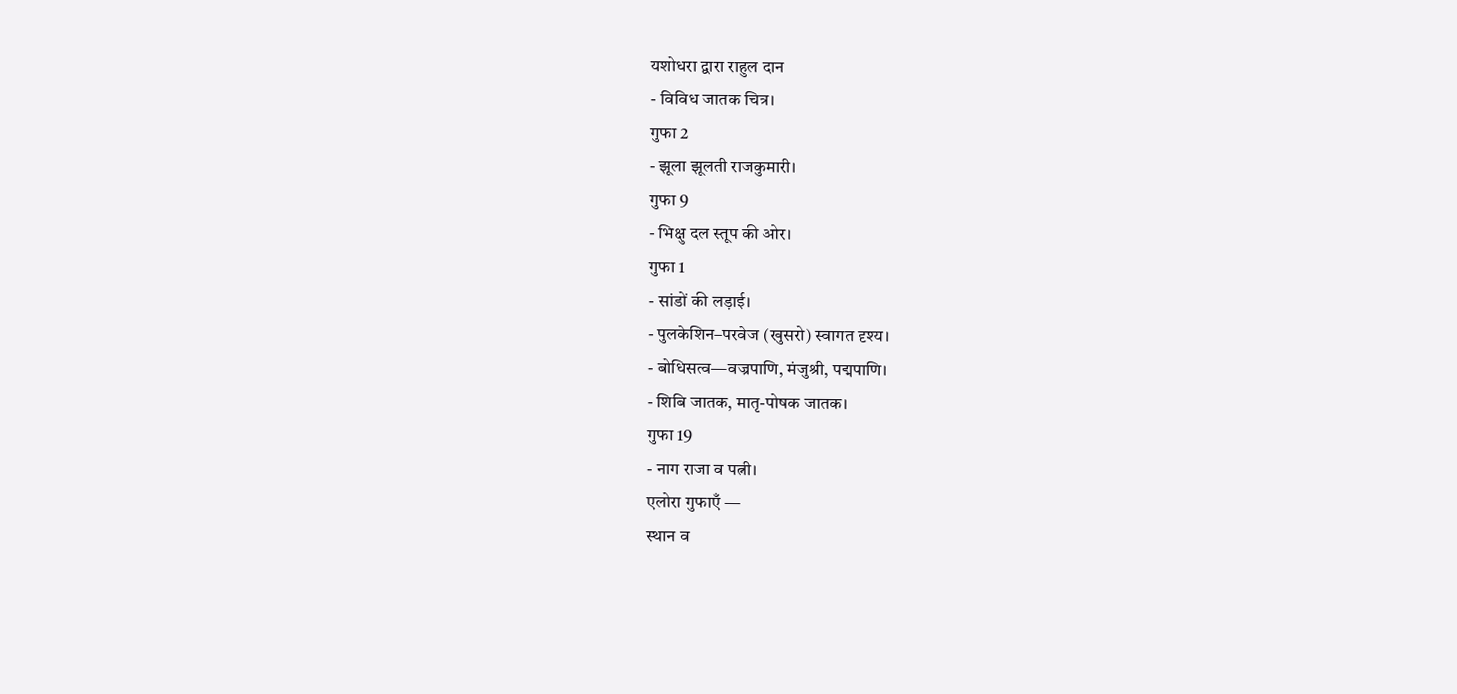यशोधरा द्वारा राहुल दान
- विविध जातक चित्र।
गुफा 2
- झूला झूलती राजकुमारी।
गुफा 9
- भिक्षु दल स्तूप की ओर।
गुफा 1
- सांडों की लड़ाई।
- पुलकेशिन–परवेज (खुसरो) स्वागत दृश्य।
- बोधिसत्व—वज्रपाणि, मंजुश्री, पद्मपाणि।
- शिबि जातक, मातृ-पोषक जातक।
गुफा 19
- नाग राजा व पत्नी।
एलोरा गुफाएँ —
स्थान व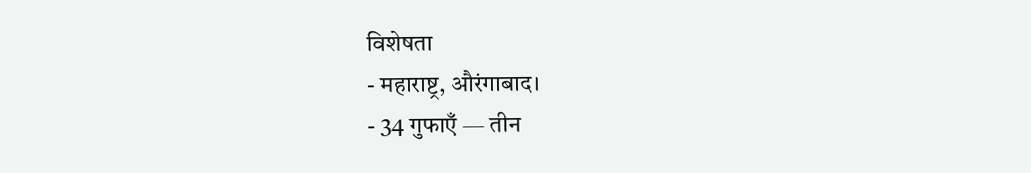विशेषता
- महाराष्ट्र, औरंगाबाद।
- 34 गुफाएँ — तीन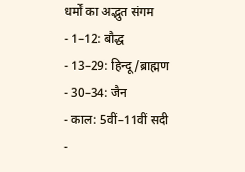धर्मों का अद्भुत संगम
- 1–12: बौद्ध
- 13–29: हिन्दू/ब्राह्मण
- 30–34: जैन
- काल: 5वीं–11वीं सदी
-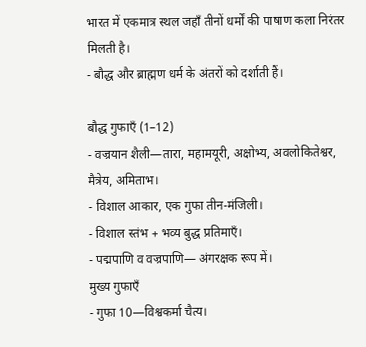भारत में एकमात्र स्थल जहाँ तीनों धर्मों की पाषाण कला निरंतर मिलती है।
- बौद्ध और ब्राह्मण धर्म के अंतरों को दर्शाती हैं।

बौद्ध गुफाएँ (1–12)
- वज्रयान शैली—तारा, महामयूरी, अक्षोभ्य, अवलोकितेश्वर, मैत्रेय, अमिताभ।
- विशाल आकार, एक गुफा तीन-मंजिली।
- विशाल स्तंभ + भव्य बुद्ध प्रतिमाएँ।
- पद्मपाणि व वज्रपाणि— अंगरक्षक रूप में।
मुख्य गुफाएँ
- गुफा 10—विश्वकर्मा चैत्य।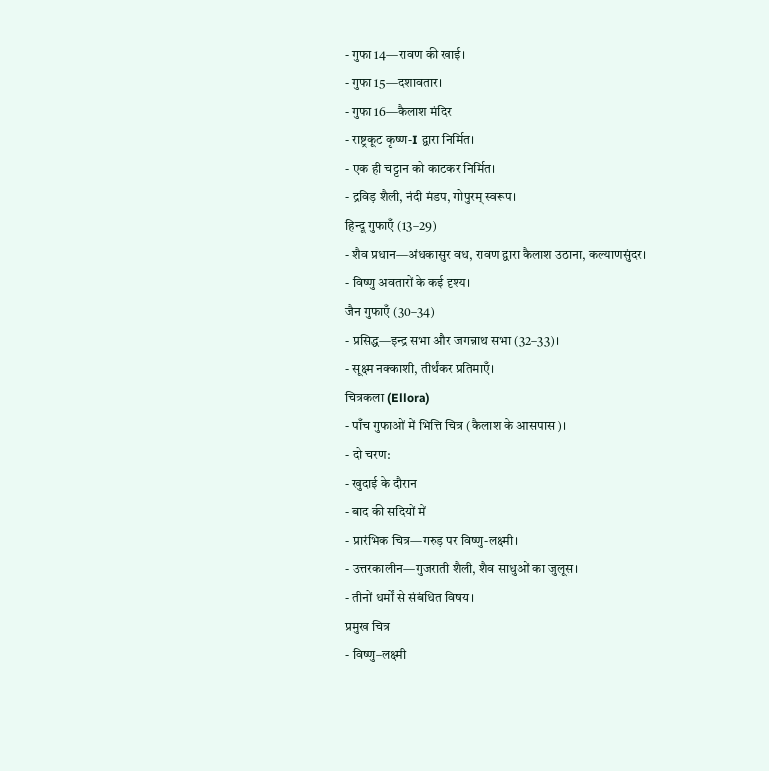- गुफा 14—रावण की खाई।
- गुफा 15—दशावतार।
- गुफा 16—कैलाश मंदिर
- राष्ट्रकूट कृष्ण-I द्वारा निर्मित।
- एक ही चट्टान को काटकर निर्मित।
- द्रविड़ शैली, नंदी मंडप, गोपुरम् स्वरूप।
हिन्दू गुफाएँ (13–29)
- शैव प्रधान—अंधकासुर वध, रावण द्वारा कैलाश उठाना, कल्याणसुंदर।
- विष्णु अवतारों के कई दृश्य।
जैन गुफाएँ (30–34)
- प्रसिद्ध—इन्द्र सभा और जगन्नाथ सभा (32–33)।
- सूक्ष्म नक्काशी, तीर्थंकर प्रतिमाएँ।
चित्रकला (Ellora)
- पाँच गुफाओं में भित्ति चित्र (कैलाश के आसपास)।
- दो चरण:
- खुदाई के दौरान
- बाद की सदियों में
- प्रारंभिक चित्र—गरुड़ पर विष्णु-लक्ष्मी।
- उत्तरकालीन—गुजराती शैली, शैव साधुओं का जुलूस।
- तीनों धर्मों से संबंधित विषय।
प्रमुख चित्र
- विष्णु–लक्ष्मी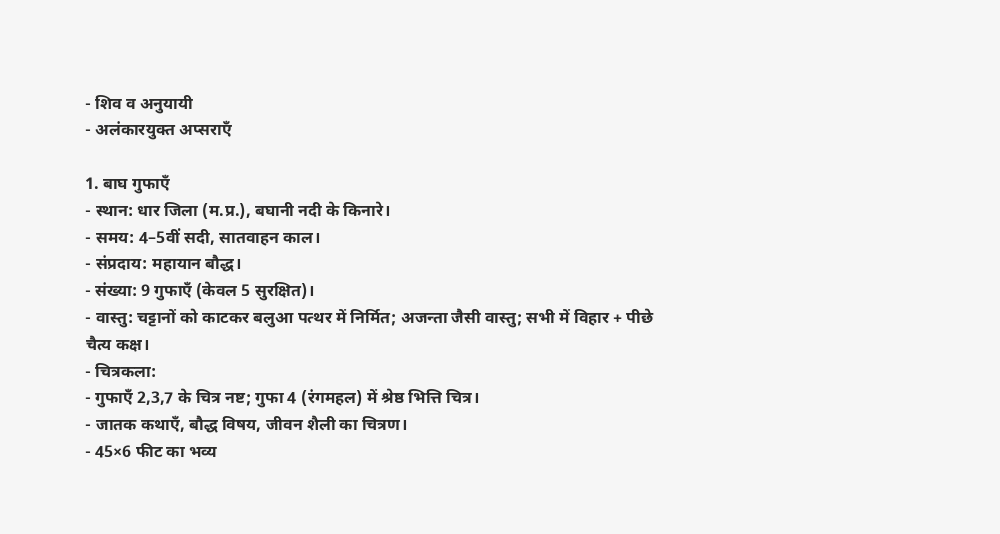- शिव व अनुयायी
- अलंकारयुक्त अप्सराएँ

1. बाघ गुफाएँ
- स्थान: धार जिला (म.प्र.), बघानी नदी के किनारे।
- समय: 4–5वीं सदी, सातवाहन काल।
- संप्रदाय: महायान बौद्ध।
- संख्या: 9 गुफाएँ (केवल 5 सुरक्षित)।
- वास्तु: चट्टानों को काटकर बलुआ पत्थर में निर्मित; अजन्ता जैसी वास्तु; सभी में विहार + पीछे चैत्य कक्ष।
- चित्रकला:
- गुफाएँ 2,3,7 के चित्र नष्ट; गुफा 4 (रंगमहल) में श्रेष्ठ भित्ति चित्र।
- जातक कथाएँ, बौद्ध विषय, जीवन शैली का चित्रण।
- 45×6 फीट का भव्य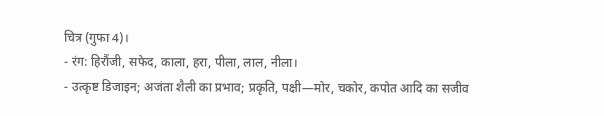चित्र (गुफा 4)।
- रंग: हिरौंजी, सफेद, काला, हरा, पीला, लाल, नीला।
- उत्कृष्ट डिजाइन; अजंता शैली का प्रभाव; प्रकृति, पक्षी—मोर, चकोर, कपोत आदि का सजीव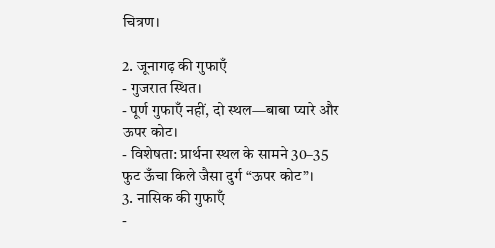चित्रण।

2. जूनागढ़ की गुफाएँ
- गुजरात स्थित।
- पूर्ण गुफाएँ नहीं, दो स्थल—बाबा प्यारे और ऊपर कोट।
- विशेषता: प्रार्थना स्थल के सामने 30–35 फुट ऊँचा किले जैसा दुर्ग “ऊपर कोट”।
3. नासिक की गुफाएँ
-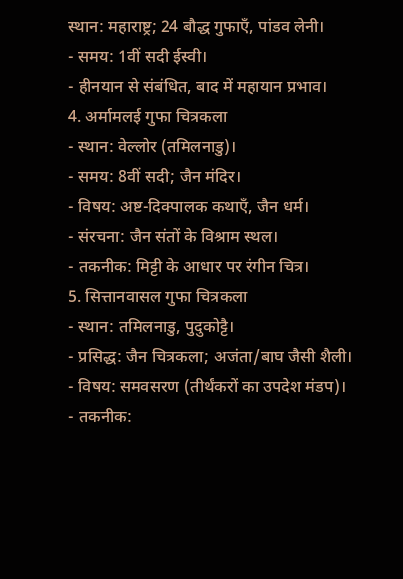स्थान: महाराष्ट्र; 24 बौद्ध गुफाएँ, पांडव लेनी।
- समय: 1वीं सदी ईस्वी।
- हीनयान से संबंधित, बाद में महायान प्रभाव।
4. अर्मामलई गुफा चित्रकला
- स्थान: वेल्लोर (तमिलनाडु)।
- समय: 8वीं सदी; जैन मंदिर।
- विषय: अष्ट-दिक्पालक कथाएँ, जैन धर्म।
- संरचना: जैन संतों के विश्राम स्थल।
- तकनीक: मिट्टी के आधार पर रंगीन चित्र।
5. सित्तानवासल गुफा चित्रकला
- स्थान: तमिलनाडु, पुदुकोट्टै।
- प्रसिद्ध: जैन चित्रकला; अजंता/बाघ जैसी शैली।
- विषय: समवसरण (तीर्थंकरों का उपदेश मंडप)।
- तकनीक: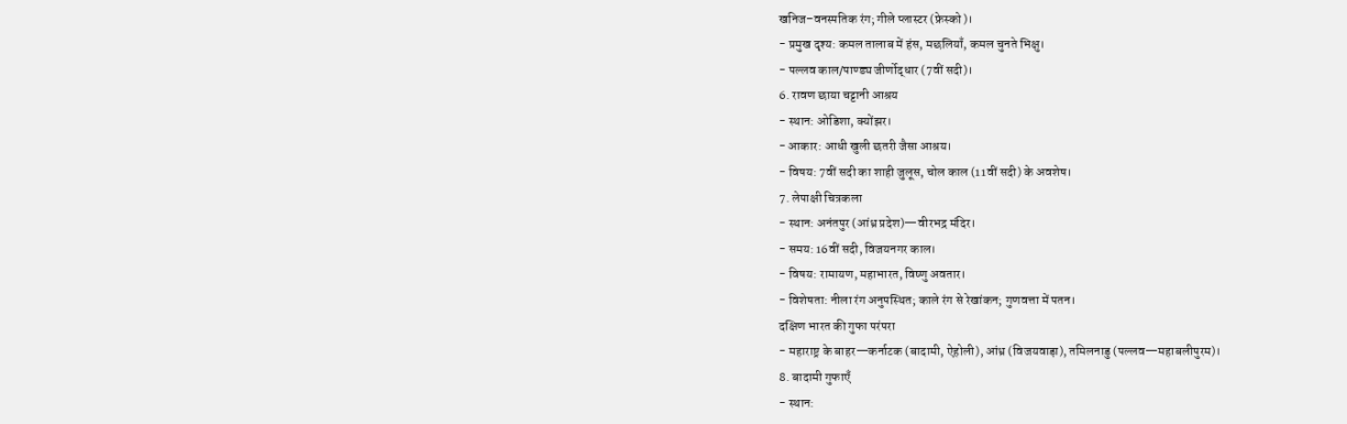खनिज–वनस्पतिक रंग; गीले प्लास्टर (फ्रेस्को)।
- प्रमुख दृश्य: कमल तालाब में हंस, मछलियाँ, कमल चुनते भिक्षु।
- पल्लव काल/पाण्ड्य जीर्णोद्धार (7वीं सदी)।
6. रावण छाया चट्टानी आश्रय
- स्थान: ओडिशा, क्योंझर।
- आकार: आधी खुली छतरी जैसा आश्रय।
- विषय: 7वीं सदी का शाही जुलूस, चोल काल (11वीं सदी) के अवशेष।
7. लेपाक्षी चित्रकला
- स्थान: अनंतपुर (आंध्र प्रदेश)—वीरभद्र मंदिर।
- समय: 16वीं सदी, विजयनगर काल।
- विषय: रामायण, महाभारत, विष्णु अवतार।
- विशेषता: नीला रंग अनुपस्थित; काले रंग से रेखांकन; गुणवत्ता में पतन।
दक्षिण भारत की गुफा परंपरा
- महाराष्ट्र के बाहर—कर्नाटक (बादामी, ऐहोली), आंध्र (विजयवाड़ा), तमिलनाडु (पल्लव—महाबलीपुरम)।
8. बादामी गुफाएँ
- स्थान: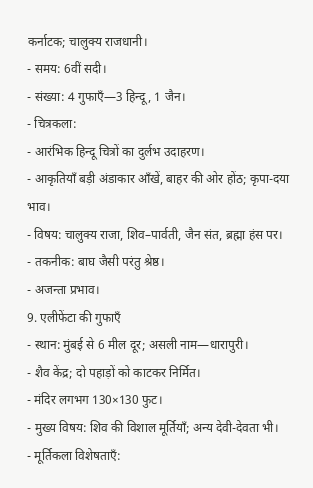कर्नाटक; चालुक्य राजधानी।
- समय: 6वीं सदी।
- संख्या: 4 गुफाएँ—3 हिन्दू, 1 जैन।
- चित्रकला:
- आरंभिक हिन्दू चित्रों का दुर्लभ उदाहरण।
- आकृतियाँ बड़ी अंडाकार आँखें, बाहर की ओर होंठ; कृपा-दया भाव।
- विषय: चालुक्य राजा, शिव–पार्वती, जैन संत, ब्रह्मा हंस पर।
- तकनीक: बाघ जैसी परंतु श्रेष्ठ।
- अजन्ता प्रभाव।
9. एलीफेंटा की गुफाएँ
- स्थान: मुंबई से 6 मील दूर; असली नाम—धारापुरी।
- शैव केंद्र; दो पहाड़ों को काटकर निर्मित।
- मंदिर लगभग 130×130 फुट।
- मुख्य विषय: शिव की विशाल मूर्तियाँ; अन्य देवी-देवता भी।
- मूर्तिकला विशेषताएँ: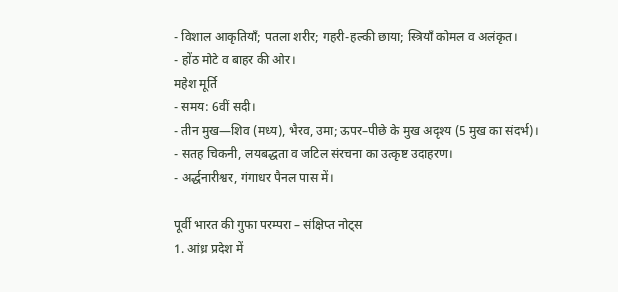- विशाल आकृतियाँ; पतला शरीर; गहरी-हल्की छाया; स्त्रियाँ कोमल व अलंकृत।
- होंठ मोटे व बाहर की ओर।
महेश मूर्ति
- समय: 6वीं सदी।
- तीन मुख—शिव (मध्य), भैरव, उमा; ऊपर–पीछे के मुख अदृश्य (5 मुख का संदर्भ)।
- सतह चिकनी, लयबद्धता व जटिल संरचना का उत्कृष्ट उदाहरण।
- अर्द्धनारीश्वर, गंगाधर पैनल पास में।

पूर्वी भारत की गुफा परम्परा – संक्षिप्त नोट्स
1. आंध्र प्रदेश में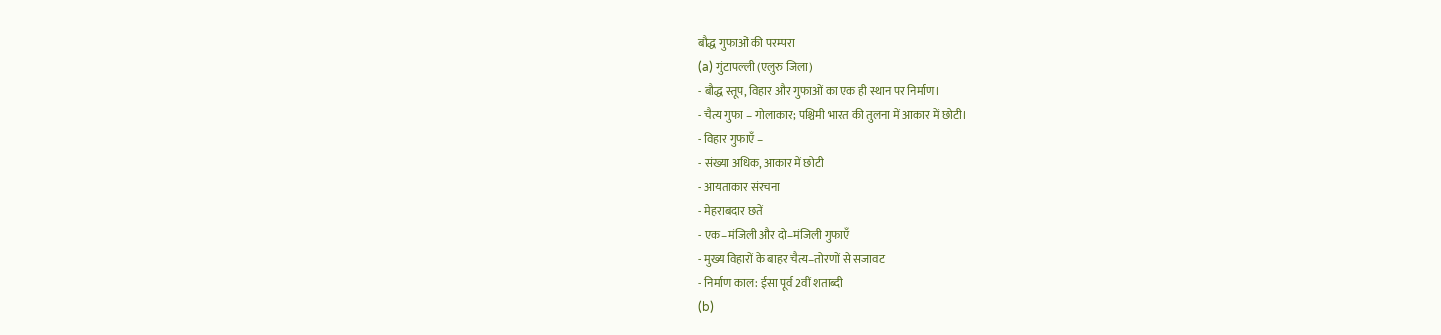बौद्ध गुफाओं की परम्परा
(a) गुंटापल्ली (एलुरु जिला)
- बौद्ध स्तूप, विहार और गुफाओं का एक ही स्थान पर निर्माण।
- चैत्य गुफा – गोलाकार; पश्चिमी भारत की तुलना में आकार में छोटी।
- विहार गुफाएँ –
- संख्या अधिक, आकार में छोटी
- आयताकार संरचना
- मेहराबदार छतें
- एक–मंजिली और दो–मंजिली गुफाएँ
- मुख्य विहारों के बाहर चैत्य–तोरणों से सजावट
- निर्माण काल: ईसा पूर्व 2वीं शताब्दी
(b)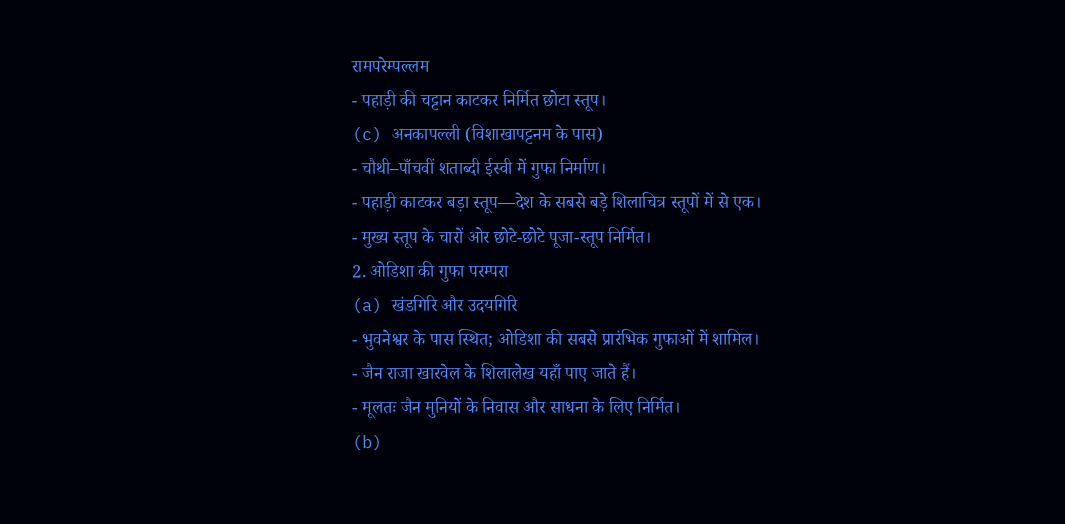रामपरेम्पल्लम
- पहाड़ी की चट्टान काटकर निर्मित छोटा स्तूप।
(c) अनकापल्ली (विशाखापट्टनम के पास)
- चौथी–पाँचवीं शताब्दी ईस्वी में गुफा निर्माण।
- पहाड़ी काटकर बड़ा स्तूप—देश के सबसे बड़े शिलाचित्र स्तूपों में से एक।
- मुख्य स्तूप के चारों ओर छोटे-छोटे पूजा-स्तूप निर्मित।
2. ओडिशा की गुफा परम्परा
(a) खंडगिरि और उदयगिरि
- भुवनेश्वर के पास स्थित; ओडिशा की सबसे प्रारंभिक गुफाओं में शामिल।
- जैन राजा खारवेल के शिलालेख यहाँ पाए जाते हैं।
- मूलतः जैन मुनियों के निवास और साधना के लिए निर्मित।
(b)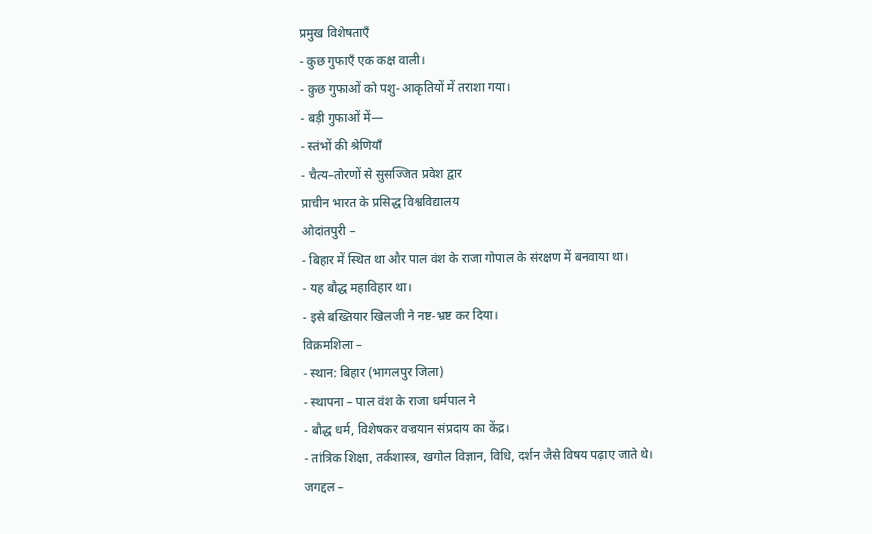प्रमुख विशेषताएँ
- कुछ गुफाएँ एक कक्ष वाली।
- कुछ गुफाओं को पशु-आकृतियों में तराशा गया।
- बड़ी गुफाओं में—
- स्तंभों की श्रेणियाँ
- चैत्य–तोरणों से सुसज्जित प्रवेश द्वार
प्राचीन भारत के प्रसिद्ध विश्वविद्यालय
ओदांतपुरी –
- बिहार में स्थित था और पाल वंश के राजा गोपाल के संरक्षण में बनवाया था।
- यह बौद्ध महाविहार था।
- इसे बख्तियार खिलजी ने नष्ट-भ्रष्ट कर दिया।
विक्रमशिला –
- स्थान: बिहार (भागलपुर जिला)
- स्थापना – पाल वंश के राजा धर्मपाल ने
- बौद्ध धर्म, विशेषकर वज्रयान संप्रदाय का केंद्र।
- तांत्रिक शिक्षा, तर्कशास्त्र, खगोल विज्ञान, विधि, दर्शन जैसे विषय पढ़ाए जाते थे।
जगद्दल –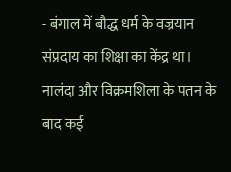- बंगाल में बौद्ध धर्म के वज्रयान संप्रदाय का शिक्षा का केंद्र था। नालंदा और विक्रमशिला के पतन के बाद कई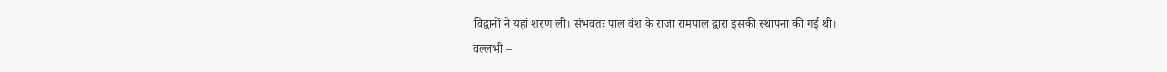विद्वानों ने यहां शरण ली। संभवतः पाल वंश के राजा रामपाल द्वारा इसकी स्थापना की गई थी।
वल्लभी –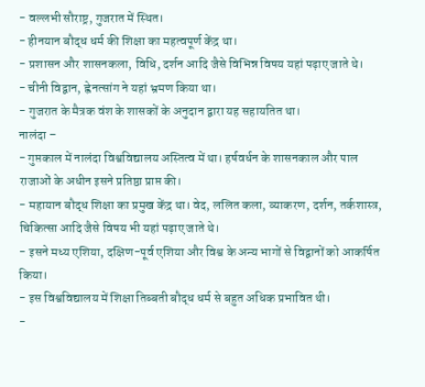- वल्लभी सौराष्ट्र, गुजरात में स्थित।
- हीनयान बौद्ध धर्म की शिक्षा का महत्वपूर्ण केंद्र था।
- प्रशासन और शासनकला, विधि, दर्शन आदि जैसे विभिन्न विषय यहां पढ़ाए जाते थे।
- चीनी विद्वान, ह्वेनत्सांग ने यहां भ्रमण किया था।
- गुजरात के मैत्रक वंश के शासकों के अनुदान द्वारा यह सहायतित था।
नालंदा –
- गुप्तकाल में नालंदा विश्वविद्यालय अस्तित्व में था। हर्षवर्धन के शासनकाल और पाल राजाओं के अधीन इसने प्रतिष्ठा प्राप्त की।
- महायान बौद्ध शिक्षा का प्रमुख केंद्र था। वेद, ललित कला, व्याकरण, दर्शन, तर्कशास्त्र, चिकित्सा आदि जैसे विषय भी यहां पढ़ाए जाते थे।
- इसने मध्य एशिया, दक्षिण-पूर्व एशिया और विश्व के अन्य भागों से विद्वानों को आकर्षित किया।
- इस विश्वविद्यालय में शिक्षा तिब्बती बौद्ध धर्म से बहुत अधिक प्रभावित थी।
-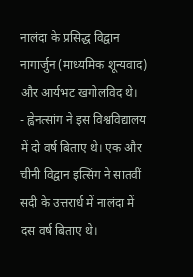नालंदा के प्रसिद्ध विद्वान नागार्जुन (माध्यमिक शून्यवाद) और आर्यभट खगोलविद थे।
- ह्वेनत्सांग ने इस विश्वविद्यालय में दो वर्ष बिताए थे। एक और चीनी विद्वान इत्सिंग ने सातवीं सदी के उत्तरार्ध में नालंदा में दस वर्ष बिताए थे।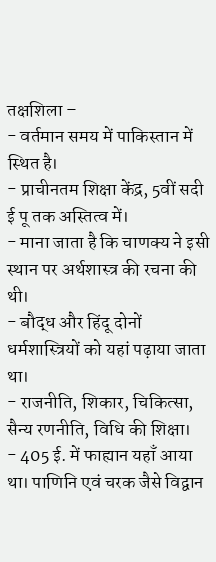तक्षशिला –
- वर्तमान समय में पाकिस्तान में स्थित है।
- प्राचीनतम शिक्षा केंद्र, 5वीं सदी ई पू तक अस्तित्व में।
- माना जाता है कि चाणक्य ने इसी स्थान पर अर्थशास्त्र की रचना की थी।
- बौद्ध और हिंदू दोनों धर्मशास्त्रियों को यहां पढ़ाया जाता था।
- राजनीति, शिकार, चिकित्सा, सैन्य रणनीति, विधि की शिक्षा।
- 405 ई. में फाह्यान यहाँ आया था। पाणिनि एवं चरक जैसे विद्वान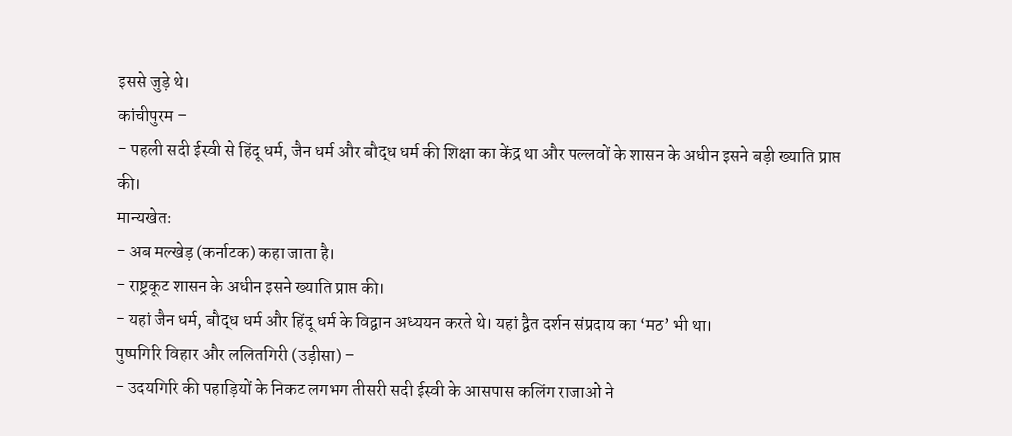इससे जुड़े थे।
कांचीपुरम –
- पहली सदी ईस्वी से हिंदू धर्म, जैन धर्म और बौद्ध धर्म की शिक्षा का केंद्र था और पल्लवों के शासन के अधीन इसने बड़ी ख्याति प्राप्त की।
मान्यखेतः
- अब मल्खेड़ (कर्नाटक) कहा जाता है।
- राष्ट्रकूट शासन के अधीन इसने ख्याति प्राप्त की।
- यहां जैन धर्म, बौद्ध धर्म और हिंदू धर्म के विद्वान अध्ययन करते थे। यहां द्वैत दर्शन संप्रदाय का ‘मठ’ भी था।
पुष्पगिरि विहार और ललितगिरी (उड़ीसा) –
- उदयगिरि की पहाड़ियों के निकट लगभग तीसरी सदी ईस्वी के आसपास कलिंग राजाओं ने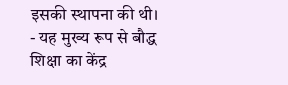इसकी स्थापना की थी।
- यह मुख्य रूप से बौद्ध शिक्षा का केंद्र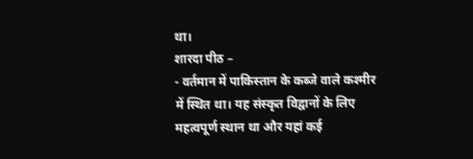था।
शारदा पीठ –
- वर्तमान में पाकिस्तान के कब्जे वाले कश्मीर में स्थित था। यह संस्कृत विद्वानों के लिए महत्वपूर्ण स्थान था और यहां कई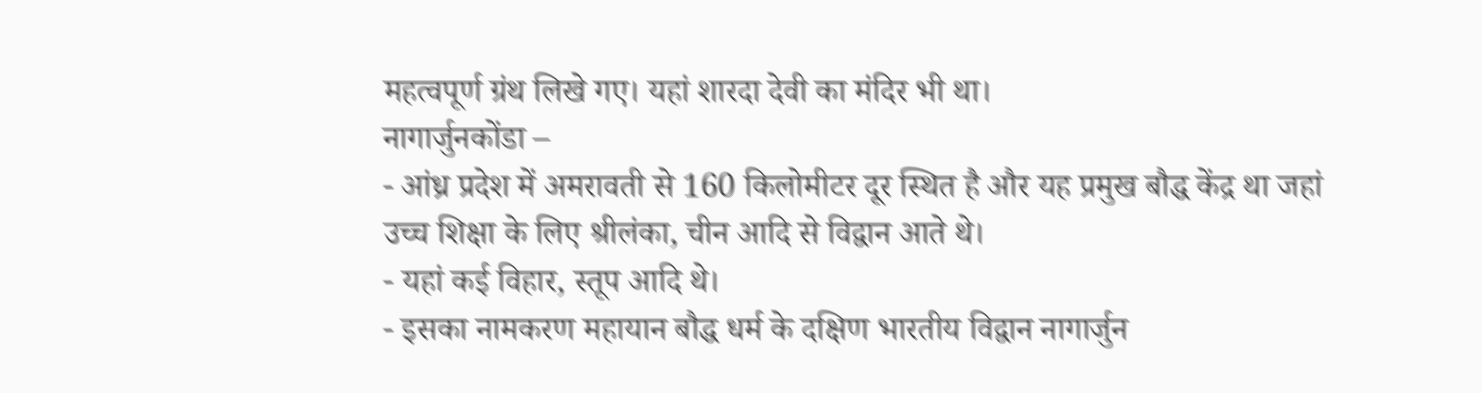महत्वपूर्ण ग्रंथ लिखे गए। यहां शारदा देवी का मंदिर भी था।
नागार्जुनकोंडा –
- आंध्र प्रदेश में अमरावती से 160 किलोमीटर दूर स्थित है और यह प्रमुख बौद्ध केंद्र था जहां उच्च शिक्षा के लिए श्रीलंका, चीन आदि से विद्वान आते थे।
- यहां कई विहार, स्तूप आदि थे।
- इसका नामकरण महायान बौद्ध धर्म के दक्षिण भारतीय विद्वान नागार्जुन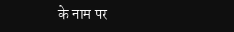के नाम पर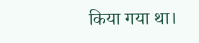किया गया था।